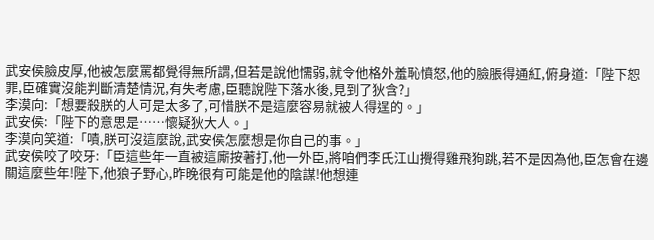武安侯臉皮厚,他被怎麼罵都覺得無所謂,但若是說他懦弱,就令他格外羞恥憤怒,他的臉脹得通紅,俯身道:「陛下恕罪,臣確實沒能判斷清楚情況,有失考慮,臣聽說陛下落水後,見到了狄含?」
李漠向:「想要殺朕的人可是太多了,可惜朕不是這麼容易就被人得逞的。」
武安侯:「陛下的意思是……懷疑狄大人。」
李漠向笑道:「嘖,朕可沒這麼說,武安侯怎麼想是你自己的事。」
武安侯咬了咬牙:「臣這些年一直被這廝按著打,他一外臣,將咱們李氏江山攪得雞飛狗跳,若不是因為他,臣怎會在邊關這麼些年!陛下,他狼子野心,昨晚很有可能是他的陰謀!他想連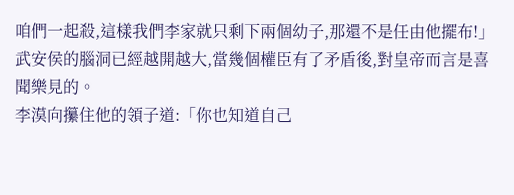咱們一起殺,這樣我們李家就只剩下兩個幼子,那還不是任由他擺布!」
武安侯的腦洞已經越開越大,當幾個權臣有了矛盾後,對皇帝而言是喜聞樂見的。
李漠向攥住他的領子道:「你也知道自己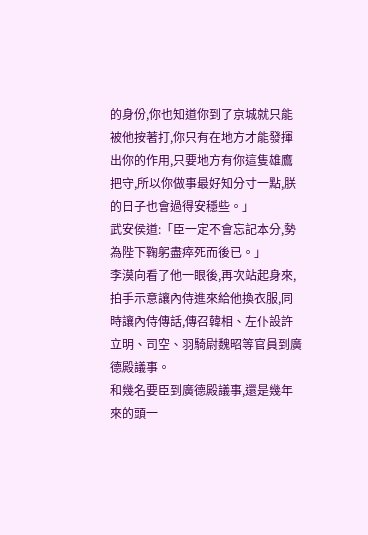的身份,你也知道你到了京城就只能被他按著打,你只有在地方才能發揮出你的作用,只要地方有你這隻雄鷹把守,所以你做事最好知分寸一點,朕的日子也會過得安穩些。」
武安侯道:「臣一定不會忘記本分,勢為陛下鞠躬盡瘁死而後已。」
李漠向看了他一眼後,再次站起身來,拍手示意讓內侍進來給他換衣服,同時讓內侍傳話,傳召韓相、左仆設許立明、司空、羽騎尉魏昭等官員到廣德殿議事。
和幾名要臣到廣德殿議事,還是幾年來的頭一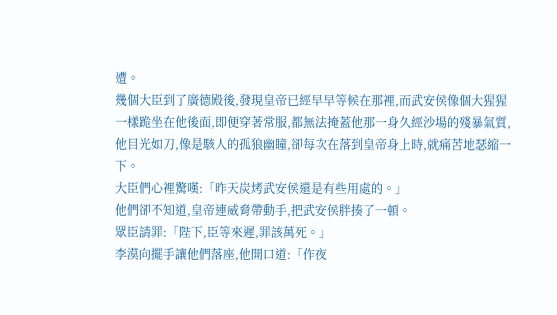遭。
幾個大臣到了廣德殿後,發現皇帝已經早早等候在那裡,而武安侯像個大猩猩一樣跪坐在他後面,即便穿著常服,都無法掩蓋他那一身久經沙場的殘暴氣質,他目光如刀,像是駭人的孤狼幽瞳,卻每次在落到皇帝身上時,就痛苦地瑟縮一下。
大臣們心裡驚嘆:「昨天炭烤武安侯還是有些用處的。」
他們卻不知道,皇帝連威脅帶動手,把武安侯胖揍了一頓。
眾臣請罪:「陛下,臣等來遲,罪該萬死。」
李漠向擺手讓他們落座,他開口道:「作夜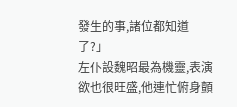發生的事,諸位都知道了?」
左仆設魏昭最為機靈,表演欲也很旺盛,他連忙俯身顫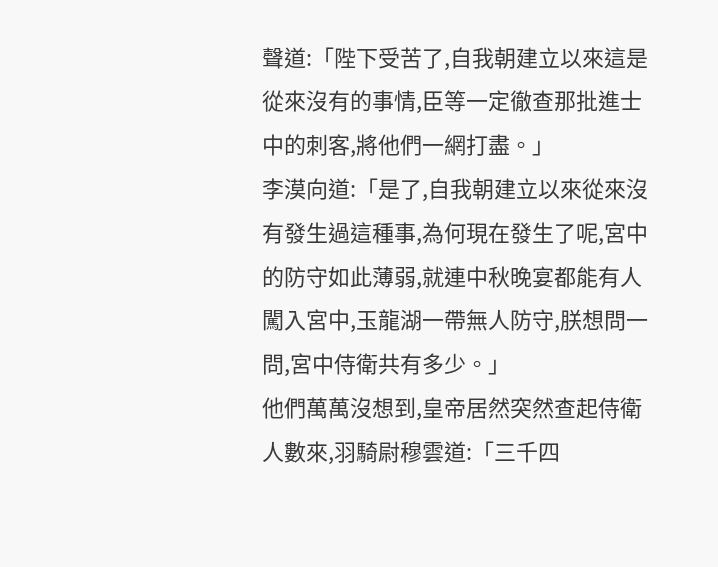聲道:「陛下受苦了,自我朝建立以來這是從來沒有的事情,臣等一定徹查那批進士中的刺客,將他們一網打盡。」
李漠向道:「是了,自我朝建立以來從來沒有發生過這種事,為何現在發生了呢,宮中的防守如此薄弱,就連中秋晚宴都能有人闖入宮中,玉龍湖一帶無人防守,朕想問一問,宮中侍衛共有多少。」
他們萬萬沒想到,皇帝居然突然查起侍衛人數來,羽騎尉穆雲道:「三千四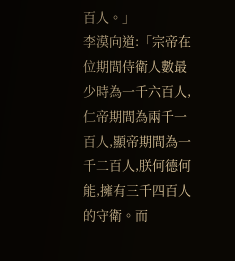百人。」
李漠向道:「宗帝在位期間侍衛人數最少時為一千六百人,仁帝期間為兩千一百人,顯帝期間為一千二百人,朕何德何能,擁有三千四百人的守衛。而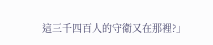這三千四百人的守衛又在那裡?」